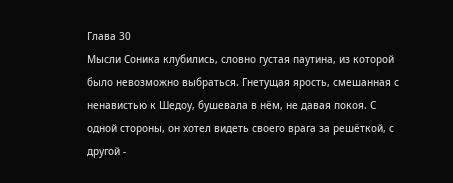Глава 30
Мысли Соника клубились, словно густая паутина, из которой было невозможно выбраться. Гнетущая ярость, смешанная с ненавистью к Шедоу, бушевала в нём, не давая покоя. С одной стороны, он хотел видеть своего врага за решёткой, с другой -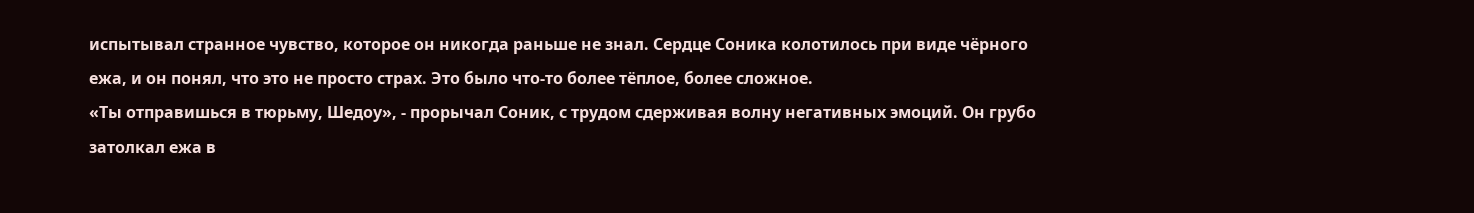испытывал странное чувство, которое он никогда раньше не знал. Сердце Соника колотилось при виде чёрного ежа, и он понял, что это не просто страх. Это было что-то более тёплое, более сложное.
«Ты отправишься в тюрьму, Шедоу», - прорычал Соник, с трудом сдерживая волну негативных эмоций. Он грубо затолкал ежа в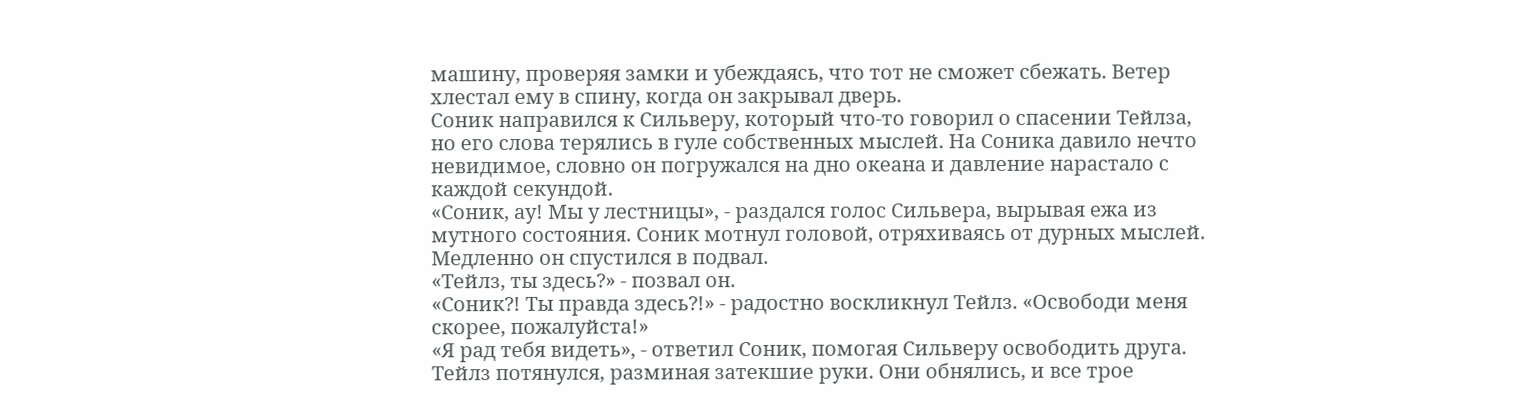машину, проверяя замки и убеждаясь, что тот не сможет сбежать. Ветер хлестал ему в спину, когда он закрывал дверь.
Соник направился к Сильверу, который что-то говорил о спасении Тейлза, но его слова терялись в гуле собственных мыслей. На Соника давило нечто невидимое, словно он погружался на дно океана и давление нарастало с каждой секундой.
«Соник, ау! Мы у лестницы», - раздался голос Сильвера, вырывая ежа из мутного состояния. Соник мотнул головой, отряхиваясь от дурных мыслей. Медленно он спустился в подвал.
«Тейлз, ты здесь?» - позвал он.
«Соник?! Ты правда здесь?!» - радостно воскликнул Тейлз. «Освободи меня скорее, пожалуйста!»
«Я рад тебя видеть», - ответил Соник, помогая Сильверу освободить друга. Тейлз потянулся, разминая затекшие руки. Они обнялись, и все трое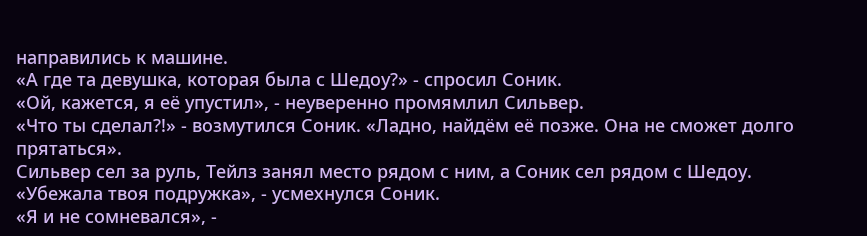направились к машине.
«А где та девушка, которая была с Шедоу?» - спросил Соник.
«Ой, кажется, я её упустил», - неуверенно промямлил Сильвер.
«Что ты сделал?!» - возмутился Соник. «Ладно, найдём её позже. Она не сможет долго прятаться».
Сильвер сел за руль, Тейлз занял место рядом с ним, а Соник сел рядом с Шедоу.
«Убежала твоя подружка», - усмехнулся Соник.
«Я и не сомневался», -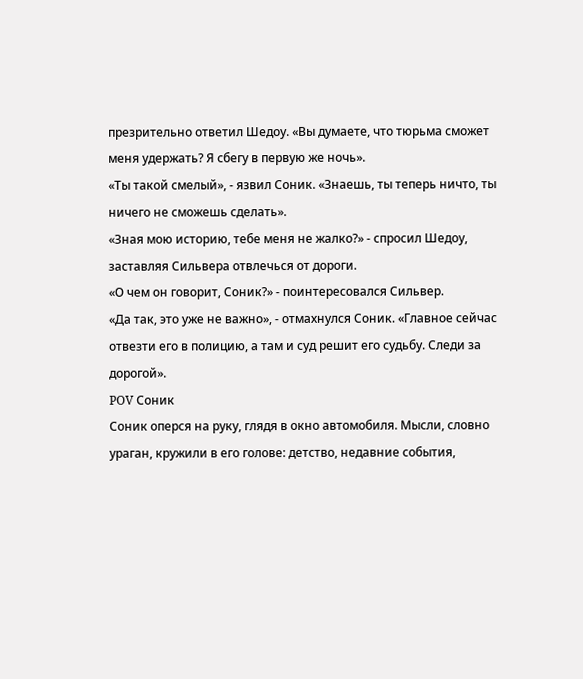презрительно ответил Шедоу. «Вы думаете, что тюрьма сможет меня удержать? Я сбегу в первую же ночь».
«Ты такой смелый», - язвил Соник. «Знаешь, ты теперь ничто, ты ничего не сможешь сделать».
«Зная мою историю, тебе меня не жалко?» - спросил Шедоу, заставляя Сильвера отвлечься от дороги.
«О чем он говорит, Соник?» - поинтересовался Сильвер.
«Да так, это уже не важно», - отмахнулся Соник. «Главное сейчас отвезти его в полицию, а там и суд решит его судьбу. Следи за дорогой».
POV Соник
Соник оперся на руку, глядя в окно автомобиля. Мысли, словно ураган, кружили в его голове: детство, недавние события,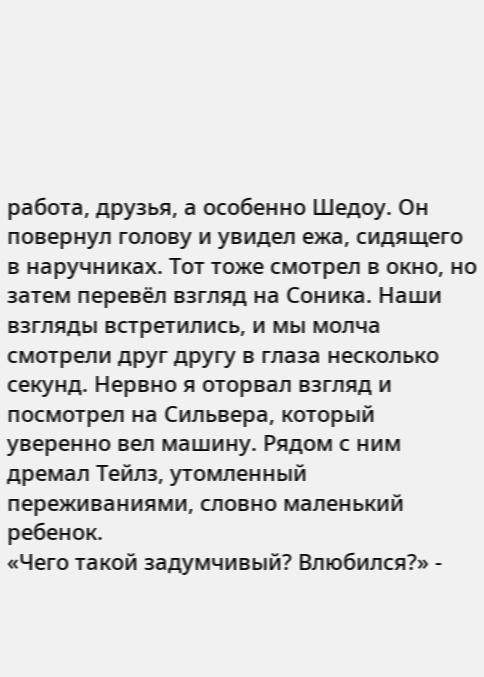работа, друзья, а особенно Шедоу. Он повернул голову и увидел ежа, сидящего в наручниках. Тот тоже смотрел в окно, но затем перевёл взгляд на Соника. Наши взгляды встретились, и мы молча смотрели друг другу в глаза несколько секунд. Нервно я оторвал взгляд и посмотрел на Сильвера, который уверенно вел машину. Рядом с ним дремал Тейлз, утомленный переживаниями, словно маленький ребенок.
«Чего такой задумчивый? Влюбился?» -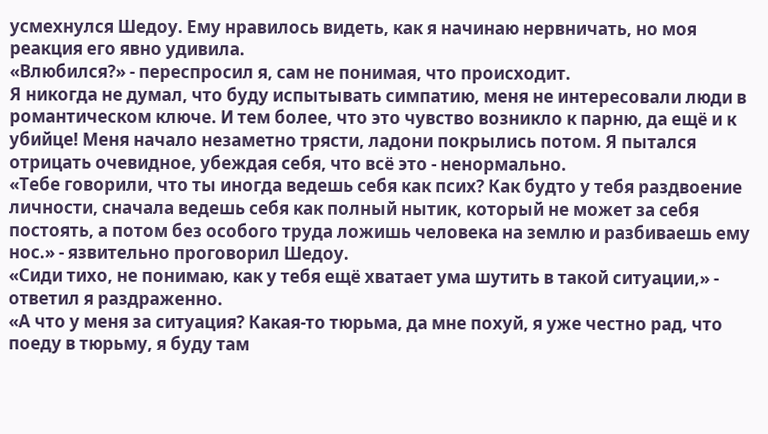усмехнулся Шедоу. Ему нравилось видеть, как я начинаю нервничать, но моя реакция его явно удивила.
«Влюбился?» - переспросил я, сам не понимая, что происходит.
Я никогда не думал, что буду испытывать симпатию, меня не интересовали люди в романтическом ключе. И тем более, что это чувство возникло к парню, да ещё и к убийце! Меня начало незаметно трясти, ладони покрылись потом. Я пытался отрицать очевидное, убеждая себя, что всё это - ненормально.
«Тебе говорили, что ты иногда ведешь себя как псих? Как будто у тебя раздвоение личности, сначала ведешь себя как полный нытик, который не может за себя постоять, а потом без особого труда ложишь человека на землю и разбиваешь ему нос.» - язвительно проговорил Шедоу.
«Сиди тихо, не понимаю, как у тебя ещё хватает ума шутить в такой ситуации,» - ответил я раздраженно.
«А что у меня за ситуация? Какая-то тюрьма, да мне похуй, я уже честно рад, что поеду в тюрьму, я буду там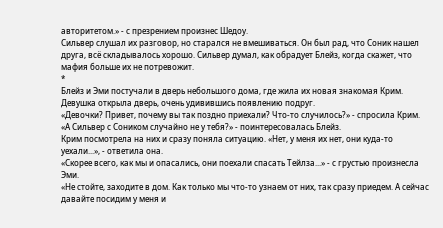авторитетом.» - с презрением произнес Шедоу.
Сильвер слушал их разговор, но старался не вмешиваться. Он был рад, что Соник нашел друга, всё складывалось хорошо. Сильвер думал, как обрадует Блейз, когда скажет, что мафия больше их не потревожит.
*
Блейз и Эми постучали в дверь небольшого дома, где жила их новая знакомая Крим. Девушка открыла дверь, очень удивившись появлению подруг.
«Девочки? Привет, почему вы так поздно приехали? Что-то случилось?» - спросила Крим.
«А Сильвер с Соником случайно не у тебя?» - поинтересовалась Блейз.
Крим посмотрела на них и сразу поняла ситуацию. «Нет, у меня их нет, они куда-то уехали...», - ответила она.
«Скорее всего, как мы и опасались, они поехали спасать Тейлза...» - с грустью произнесла Эми.
«Не стойте, заходите в дом. Как только мы что-то узнаем от них, так сразу приедем. А сейчас давайте посидим у меня и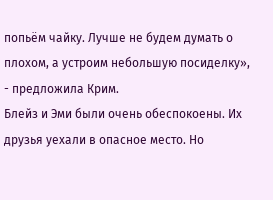попьём чайку. Лучше не будем думать о плохом, а устроим небольшую посиделку», - предложила Крим.
Блейз и Эми были очень обеспокоены. Их друзья уехали в опасное место. Но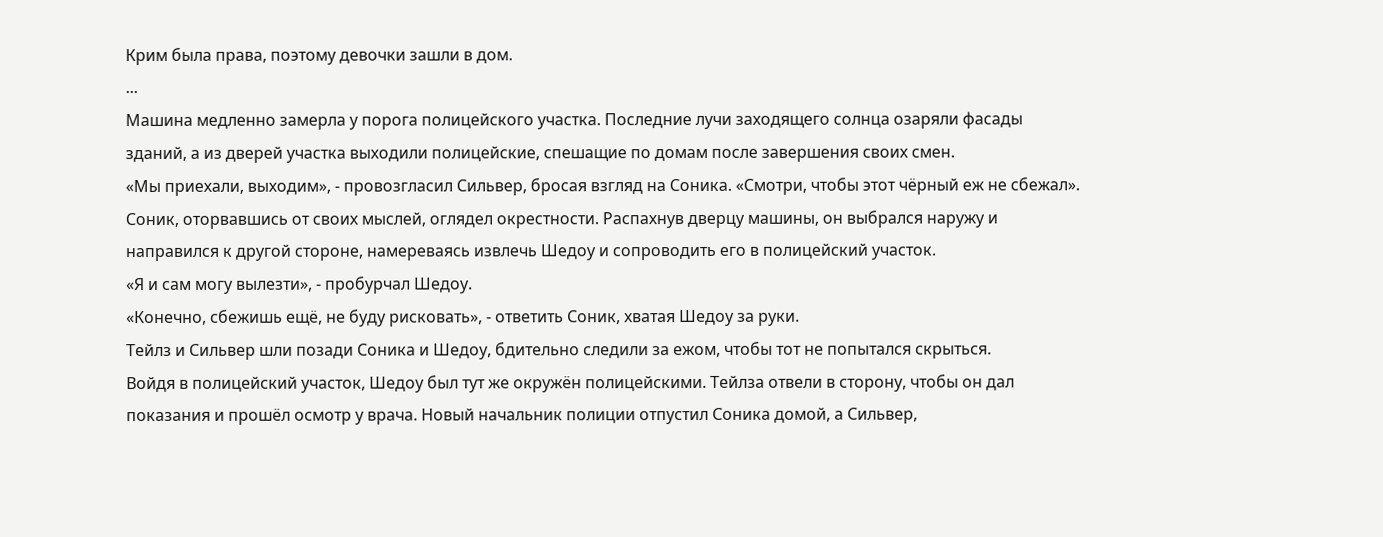Крим была права, поэтому девочки зашли в дом.
...
Машина медленно замерла у порога полицейского участка. Последние лучи заходящего солнца озаряли фасады зданий, а из дверей участка выходили полицейские, спешащие по домам после завершения своих смен.
«Мы приехали, выходим», - провозгласил Сильвер, бросая взгляд на Соника. «Смотри, чтобы этот чёрный еж не сбежал».
Соник, оторвавшись от своих мыслей, оглядел окрестности. Распахнув дверцу машины, он выбрался наружу и направился к другой стороне, намереваясь извлечь Шедоу и сопроводить его в полицейский участок.
«Я и сам могу вылезти», - пробурчал Шедоу.
«Конечно, сбежишь ещё, не буду рисковать», - ответить Соник, хватая Шедоу за руки.
Тейлз и Сильвер шли позади Соника и Шедоу, бдительно следили за ежом, чтобы тот не попытался скрыться.
Войдя в полицейский участок, Шедоу был тут же окружён полицейскими. Тейлза отвели в сторону, чтобы он дал показания и прошёл осмотр у врача. Новый начальник полиции отпустил Соника домой, а Сильвер,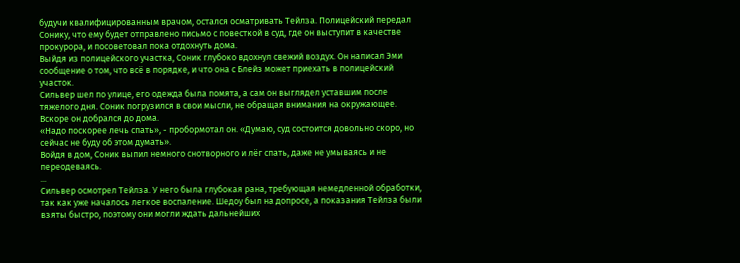будучи квалифицированным врачом, остался осматривать Тейлза. Полицейский передал Сонику, что ему будет отправлено письмо с повесткой в суд, где он выступит в качестве прокурора, и посоветовал пока отдохнуть дома.
Выйдя из полицейского участка, Соник глубоко вдохнул свежий воздух. Он написал Эми сообщение о том, что всё в порядке, и что она с Блейз может приехать в полицейский участок.
Сильвер шел по улице, его одежда была помята, а сам он выглядел уставшим после тяжелого дня. Соник погрузился в свои мысли, не обращая внимания на окружающее. Вскоре он добрался до дома.
«Надо поскорее лечь спать», - пробормотал он. «Думаю, суд состоится довольно скоро, но сейчас не буду об этом думать».
Войдя в дом, Соник выпил немного снотворного и лёг спать, даже не умываясь и не переодеваясь.
...
Сильвер осмотрел Тейлза. У него была глубокая рана, требующая немедленной обработки, так как уже началось легкое воспаление. Шедоу был на допросе, а показания Тейлза были взяты быстро, поэтому они могли ждать дальнейших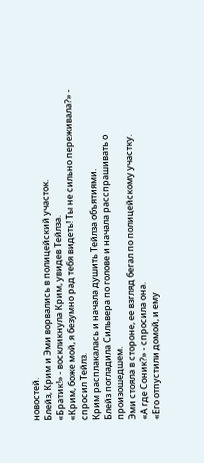новостей.
Блейз, Крим и Эми ворвались в полицейский участок.
«Братик!» - воскликнула Крим, увидев Тейлза.
«Крим, боже мой, я безумно рад тебя видеть! Ты не сильно переживала?» - спросил Тейлз.
Крим расплакалась и начала душить Тейлза объятиями.
Блейз погладила Сильвера по голове и начала расспрашивать о произошедшем.
Эми стояла в стороне, ее взгляд бегал по полицейскому участку.
«А где Соник?» - спросила она.
«Его отпустили домой, и ему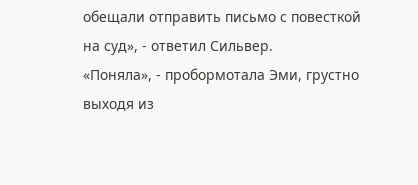обещали отправить письмо с повесткой на суд», - ответил Сильвер.
«Поняла», - пробормотала Эми, грустно выходя из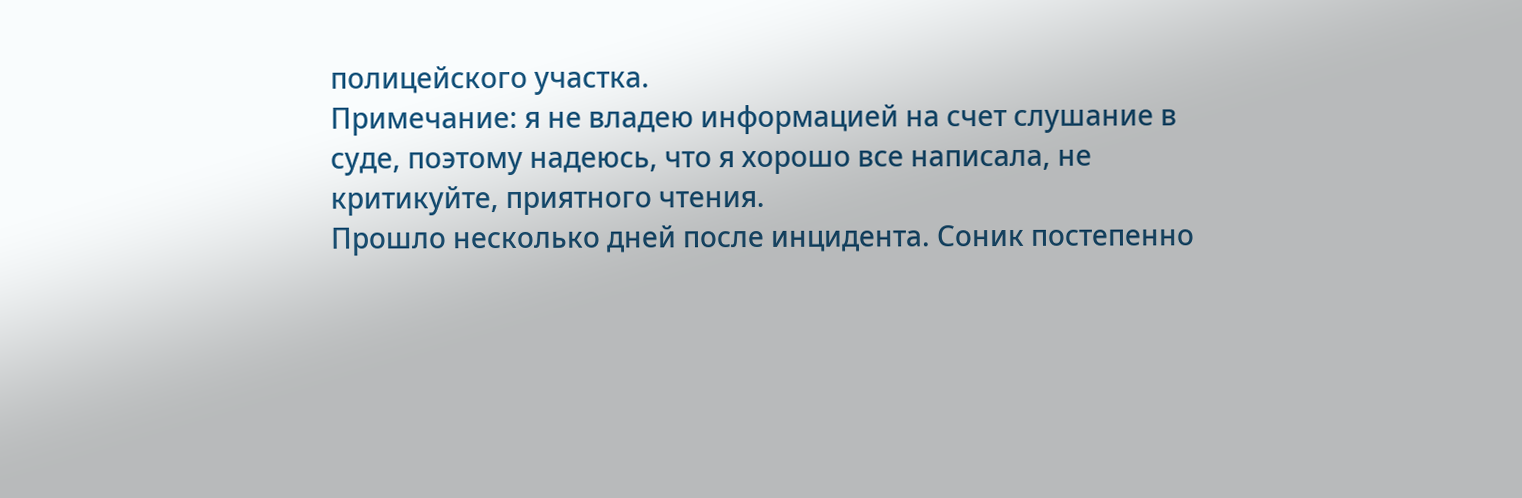полицейского участка.
Примечание: я не владею информацией на счет слушание в суде, поэтому надеюсь, что я хорошо все написала, не критикуйте, приятного чтения.
Прошло несколько дней после инцидента. Соник постепенно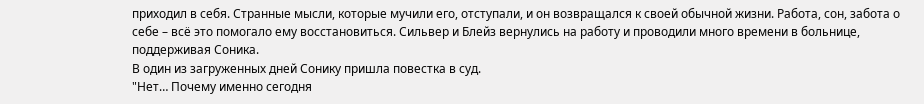приходил в себя. Странные мысли, которые мучили его, отступали, и он возвращался к своей обычной жизни. Работа, сон, забота о себе – всё это помогало ему восстановиться. Сильвер и Блейз вернулись на работу и проводили много времени в больнице, поддерживая Соника.
В один из загруженных дней Сонику пришла повестка в суд.
"Нет… Почему именно сегодня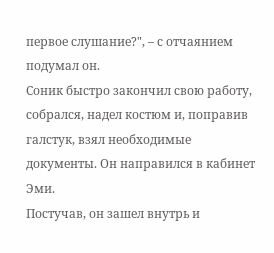первое слушание?", – с отчаянием подумал он.
Соник быстро закончил свою работу, собрался, надел костюм и, поправив галстук, взял необходимые документы. Он направился в кабинет Эми.
Постучав, он зашел внутрь и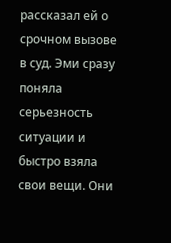рассказал ей о срочном вызове в суд. Эми сразу поняла серьезность ситуации и быстро взяла свои вещи. Они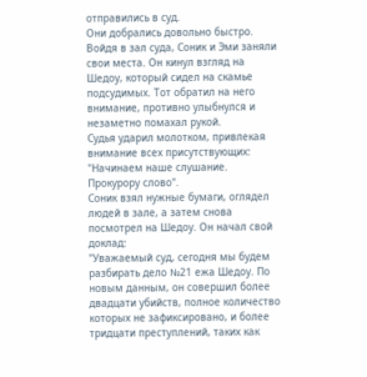отправились в суд.
Они добрались довольно быстро. Войдя в зал суда, Соник и Эми заняли свои места. Он кинул взгляд на Шедоу, который сидел на скамье подсудимых. Тот обратил на него внимание, противно улыбнулся и незаметно помахал рукой.
Судья ударил молотком, привлекая внимание всех присутствующих: "Начинаем наше слушание. Прокурору слово".
Соник взял нужные бумаги, оглядел людей в зале, а затем снова посмотрел на Шедоу. Он начал свой доклад:
"Уважаемый суд, сегодня мы будем разбирать дело №21 ежа Шедоу. По новым данным, он совершил более двадцати убийств, полное количество которых не зафиксировано, и более тридцати преступлений, таких как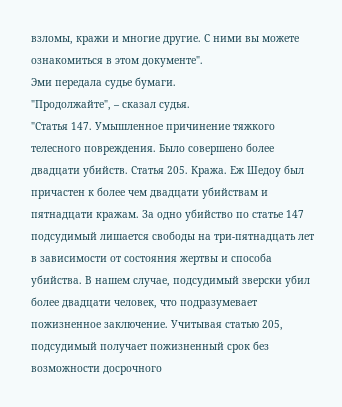взломы, кражи и многие другие. С ними вы можете ознакомиться в этом документе".
Эми передала судье бумаги.
"Продолжайте", – сказал судья.
"Статья 147. Умышленное причинение тяжкого телесного повреждения. Было совершено более двадцати убийств. Статья 205. Кража. Еж Шедоу был причастен к более чем двадцати убийствам и пятнадцати кражам. За одно убийство по статье 147 подсудимый лишается свободы на три-пятнадцать лет в зависимости от состояния жертвы и способа убийства. В нашем случае, подсудимый зверски убил более двадцати человек, что подразумевает пожизненное заключение. Учитывая статью 205, подсудимый получает пожизненный срок без возможности досрочного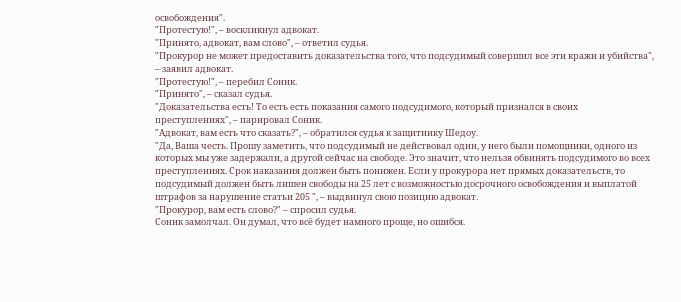освобождения".
"Протестую!", – воскликнул адвокат.
"Принято, адвокат, вам слово", – ответил судья.
"Прокурор не может предоставить доказательства того, что подсудимый совершил все эти кражи и убийства", – заявил адвокат.
"Протестую!", – перебил Соник.
"Принято", – сказал судья.
"Доказательства есть! То есть есть показания самого подсудимого, который признался в своих преступлениях", – парировал Соник.
"Адвокат, вам есть что сказать?", – обратился судья к защитнику Шедоу.
"Да, Ваша честь. Прошу заметить, что подсудимый не действовал один, у него были помощники, одного из которых мы уже задержали, а другой сейчас на свободе. Это значит, что нельзя обвинять подсудимого во всех преступлениях. Срок наказания должен быть понижен. Если у прокурора нет прямых доказательств, то подсудимый должен быть лишен свободы на 25 лет с возможностью досрочного освобождения и выплатой штрафов за нарушение статьи 205 ", – выдвинул свою позицию адвокат.
"Прокурор, вам есть слово?" – спросил судья.
Соник замолчал. Он думал, что всё будет намного проще, но ошибся.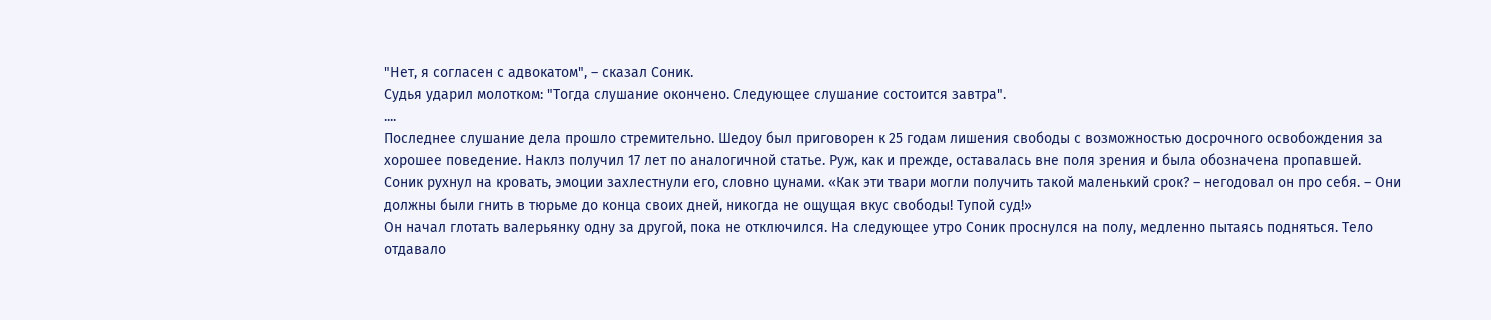"Нет, я согласен с адвокатом", – сказал Соник.
Судья ударил молотком: "Тогда слушание окончено. Следующее слушание состоится завтра".
....
Последнее слушание дела прошло стремительно. Шедоу был приговорен к 25 годам лишения свободы с возможностью досрочного освобождения за хорошее поведение. Наклз получил 17 лет по аналогичной статье. Руж, как и прежде, оставалась вне поля зрения и была обозначена пропавшей.
Соник рухнул на кровать, эмоции захлестнули его, словно цунами. «Как эти твари могли получить такой маленький срок? – негодовал он про себя. – Они должны были гнить в тюрьме до конца своих дней, никогда не ощущая вкус свободы! Тупой суд!»
Он начал глотать валерьянку одну за другой, пока не отключился. На следующее утро Соник проснулся на полу, медленно пытаясь подняться. Тело отдавало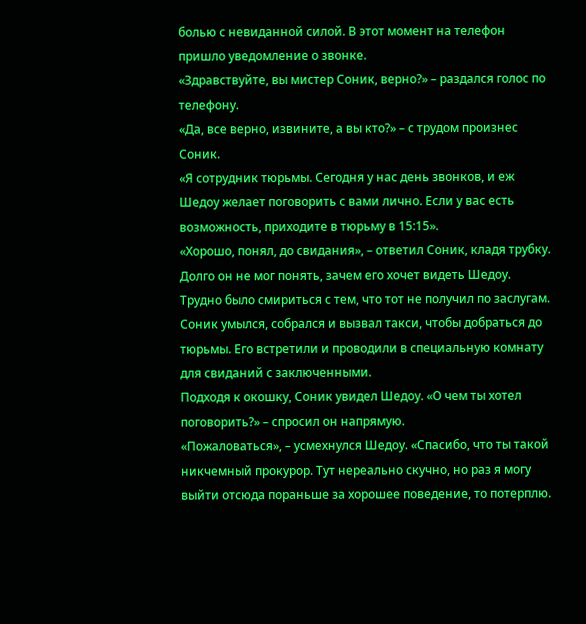болью с невиданной силой. В этот момент на телефон пришло уведомление о звонке.
«Здравствуйте, вы мистер Соник, верно?» – раздался голос по телефону.
«Да, все верно, извините, а вы кто?» – с трудом произнес Соник.
«Я сотрудник тюрьмы. Сегодня у нас день звонков, и еж Шедоу желает поговорить с вами лично. Если у вас есть возможность, приходите в тюрьму в 15:15».
«Хорошо, понял, до свидания», – ответил Соник, кладя трубку.
Долго он не мог понять, зачем его хочет видеть Шедоу. Трудно было смириться с тем, что тот не получил по заслугам.
Соник умылся, собрался и вызвал такси, чтобы добраться до тюрьмы. Его встретили и проводили в специальную комнату для свиданий с заключенными.
Подходя к окошку, Соник увидел Шедоу. «О чем ты хотел поговорить?» – спросил он напрямую.
«Пожаловаться», – усмехнулся Шедоу. «Спасибо, что ты такой никчемный прокурор. Тут нереально скучно, но раз я могу выйти отсюда пораньше за хорошее поведение, то потерплю.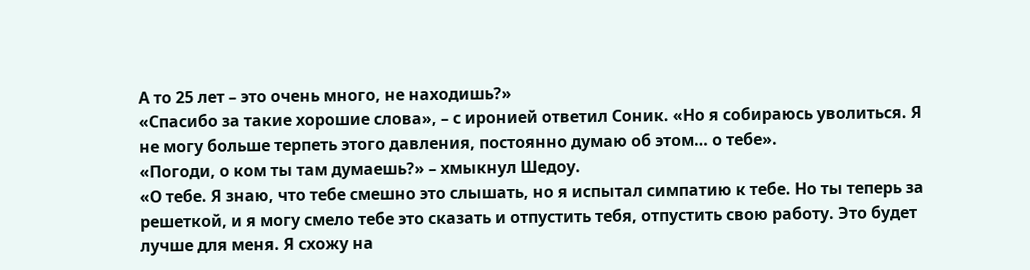А то 25 лет – это очень много, не находишь?»
«Спасибо за такие хорошие слова», – с иронией ответил Соник. «Но я собираюсь уволиться. Я не могу больше терпеть этого давления, постоянно думаю об этом… о тебе».
«Погоди, о ком ты там думаешь?» – хмыкнул Шедоу.
«О тебе. Я знаю, что тебе смешно это слышать, но я испытал симпатию к тебе. Но ты теперь за решеткой, и я могу смело тебе это сказать и отпустить тебя, отпустить свою работу. Это будет лучше для меня. Я схожу на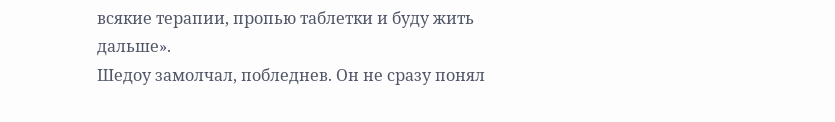всякие терапии, пропью таблетки и буду жить дальше».
Шедоу замолчал, побледнев. Он не сразу понял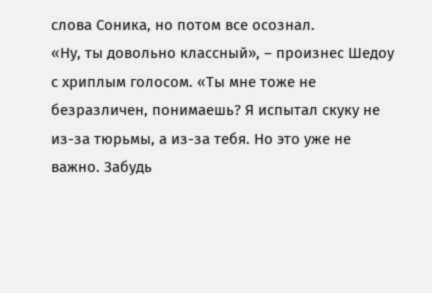слова Соника, но потом все осознал.
«Ну, ты довольно классный», – произнес Шедоу с хриплым голосом. «Ты мне тоже не безразличен, понимаешь? Я испытал скуку не из-за тюрьмы, а из-за тебя. Но это уже не важно. Забудь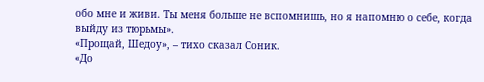обо мне и живи. Ты меня больше не вспомнишь, но я напомню о себе, когда выйду из тюрьмы».
«Прощай, Шедоу», – тихо сказал Соник.
«До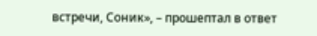встречи, Соник», – прошептал в ответ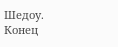Шедоу.
Конец